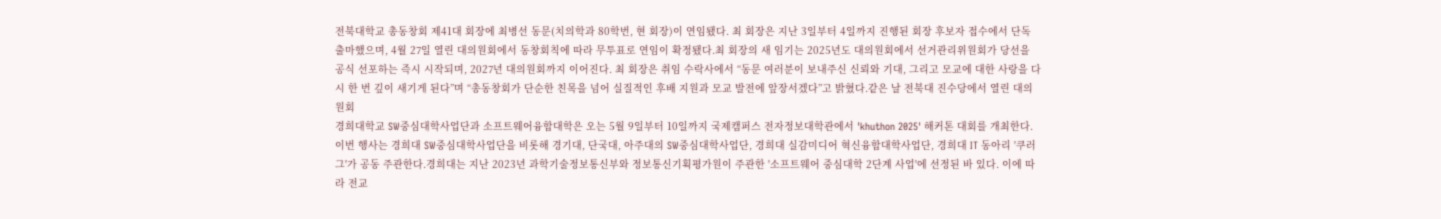전북대학교 총동창회 제41대 회장에 최병선 동문(치의학과 80학번, 현 회장)이 연임됐다. 최 회장은 지난 3일부터 4일까지 진행된 회장 후보자 접수에서 단독 출마했으며, 4월 27일 열린 대의원회에서 동창회칙에 따라 무투표로 연임이 확정됐다.최 회장의 새 임기는 2025년도 대의원회에서 선거관리위원회가 당선을 공식 선포하는 즉시 시작되며, 2027년 대의원회까지 이어진다. 최 회장은 취임 수락사에서 “동문 여러분이 보내주신 신뢰와 기대, 그리고 모교에 대한 사랑을 다시 한 번 깊이 새기게 된다”며 “총동창회가 단순한 친목을 넘어 실질적인 후배 지원과 모교 발전에 앞장서겠다”고 밝혔다.같은 날 전북대 진수당에서 열린 대의원회
경희대학교 SW중심대학사업단과 소프트웨어융합대학은 오는 5월 9일부터 10일까지 국제캠퍼스 전자정보대학관에서 'khuthon 2025' 해커톤 대회를 개최한다. 이번 행사는 경희대 SW중심대학사업단을 비롯해 경기대, 단국대, 아주대의 SW중심대학사업단, 경희대 실감미디어 혁신융합대학사업단, 경희대 IT 동아리 '쿠러그'가 공동 주관한다.경희대는 지난 2023년 과학기술정보통신부와 정보통신기획평가원이 주관한 '소프트웨어 중심대학 2단계 사업'에 선정된 바 있다. 이에 따라 전교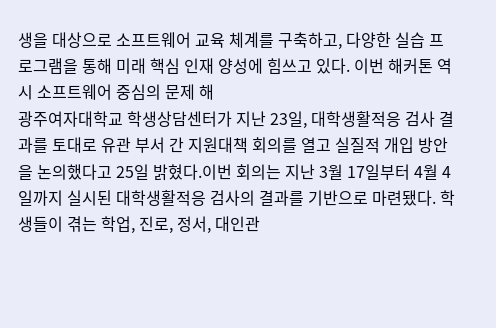생을 대상으로 소프트웨어 교육 체계를 구축하고, 다양한 실습 프로그램을 통해 미래 핵심 인재 양성에 힘쓰고 있다. 이번 해커톤 역시 소프트웨어 중심의 문제 해
광주여자대학교 학생상담센터가 지난 23일, 대학생활적응 검사 결과를 토대로 유관 부서 간 지원대책 회의를 열고 실질적 개입 방안을 논의했다고 25일 밝혔다.이번 회의는 지난 3월 17일부터 4월 4일까지 실시된 대학생활적응 검사의 결과를 기반으로 마련됐다. 학생들이 겪는 학업, 진로, 정서, 대인관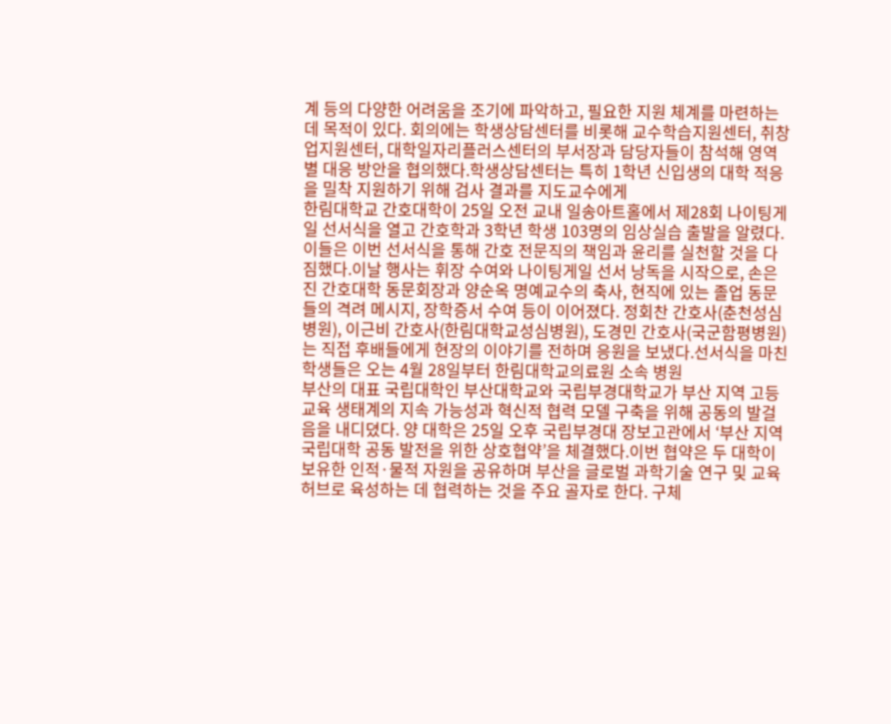계 등의 다양한 어려움을 조기에 파악하고, 필요한 지원 체계를 마련하는 데 목적이 있다. 회의에는 학생상담센터를 비롯해 교수학습지원센터, 취창업지원센터, 대학일자리플러스센터의 부서장과 담당자들이 참석해 영역별 대응 방안을 협의했다.학생상담센터는 특히 1학년 신입생의 대학 적응을 밀착 지원하기 위해 검사 결과를 지도교수에게
한림대학교 간호대학이 25일 오전 교내 일송아트홀에서 제28회 나이팅게일 선서식을 열고 간호학과 3학년 학생 103명의 임상실습 출발을 알렸다. 이들은 이번 선서식을 통해 간호 전문직의 책임과 윤리를 실천할 것을 다짐했다.이날 행사는 휘장 수여와 나이팅게일 선서 낭독을 시작으로, 손은진 간호대학 동문회장과 양순옥 명예교수의 축사, 현직에 있는 졸업 동문들의 격려 메시지, 장학증서 수여 등이 이어졌다. 정회찬 간호사(춘천성심병원), 이근비 간호사(한림대학교성심병원), 도경민 간호사(국군함평병원)는 직접 후배들에게 현장의 이야기를 전하며 응원을 보냈다.선서식을 마친 학생들은 오는 4월 28일부터 한림대학교의료원 소속 병원
부산의 대표 국립대학인 부산대학교와 국립부경대학교가 부산 지역 고등교육 생태계의 지속 가능성과 혁신적 협력 모델 구축을 위해 공동의 발걸음을 내디뎠다. 양 대학은 25일 오후 국립부경대 장보고관에서 ‘부산 지역 국립대학 공동 발전을 위한 상호협약’을 체결했다.이번 협약은 두 대학이 보유한 인적·물적 자원을 공유하며 부산을 글로벌 과학기술 연구 및 교육 허브로 육성하는 데 협력하는 것을 주요 골자로 한다. 구체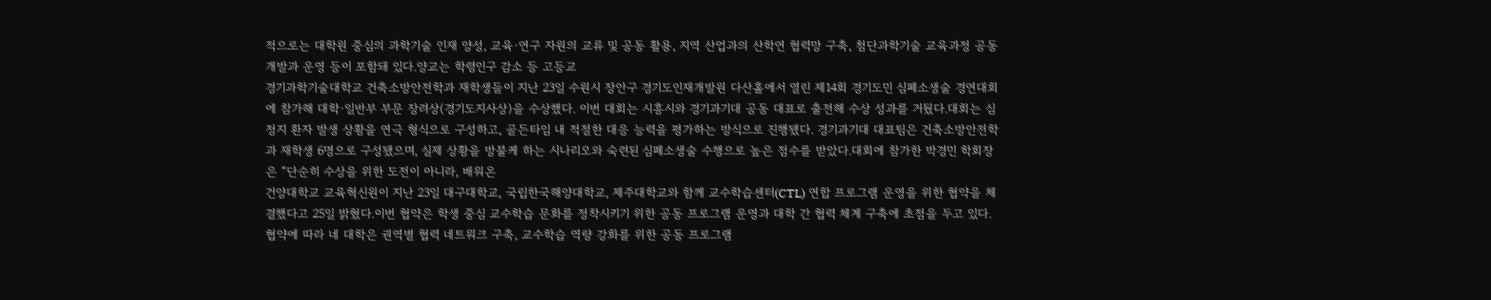적으로는 대학원 중심의 과학기술 인재 양성, 교육·연구 자원의 교류 및 공동 활용, 지역 산업과의 산학연 협력망 구축, 첨단과학기술 교육과정 공동 개발과 운영 등이 포함돼 있다.양교는 학령인구 감소 등 고등교
경기과학기술대학교 건축소방안전학과 재학생들이 지난 23일 수원시 장안구 경기도인재개발원 다산홀에서 열린 제14회 경기도민 심폐소생술 경연대회에 참가해 대학·일반부 부문 장려상(경기도지사상)을 수상했다. 이번 대회는 시흥시와 경기과기대 공동 대표로 출전해 수상 성과를 거뒀다.대회는 심정지 환자 발생 상황을 연극 형식으로 구성하고, 골든타임 내 적절한 대응 능력을 평가하는 방식으로 진행됐다. 경기과기대 대표팀은 건축소방안전학과 재학생 6명으로 구성됐으며, 실제 상황을 방불케 하는 시나리오와 숙련된 심폐소생술 수행으로 높은 점수를 받았다.대회에 참가한 박경민 학회장은 “단순히 수상을 위한 도전이 아니라, 배워온
건양대학교 교육혁신원이 지난 23일 대구대학교, 국립한국해양대학교, 제주대학교와 함께 교수학습센터(CTL) 연합 프로그램 운영을 위한 협약을 체결했다고 25일 밝혔다.이번 협약은 학생 중심 교수학습 문화를 정착시키기 위한 공동 프로그램 운영과 대학 간 협력 체계 구축에 초점을 두고 있다. 협약에 따라 네 대학은 권역별 협력 네트워크 구축, 교수학습 역량 강화를 위한 공동 프로그램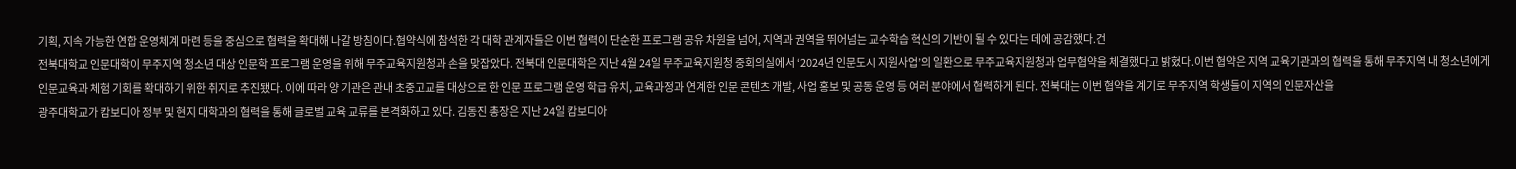기획, 지속 가능한 연합 운영체계 마련 등을 중심으로 협력을 확대해 나갈 방침이다.협약식에 참석한 각 대학 관계자들은 이번 협력이 단순한 프로그램 공유 차원을 넘어, 지역과 권역을 뛰어넘는 교수학습 혁신의 기반이 될 수 있다는 데에 공감했다.건
전북대학교 인문대학이 무주지역 청소년 대상 인문학 프로그램 운영을 위해 무주교육지원청과 손을 맞잡았다. 전북대 인문대학은 지난 4월 24일 무주교육지원청 중회의실에서 ‘2024년 인문도시 지원사업’의 일환으로 무주교육지원청과 업무협약을 체결했다고 밝혔다.이번 협약은 지역 교육기관과의 협력을 통해 무주지역 내 청소년에게 인문교육과 체험 기회를 확대하기 위한 취지로 추진됐다. 이에 따라 양 기관은 관내 초중고교를 대상으로 한 인문 프로그램 운영 학급 유치, 교육과정과 연계한 인문 콘텐츠 개발, 사업 홍보 및 공동 운영 등 여러 분야에서 협력하게 된다. 전북대는 이번 협약을 계기로 무주지역 학생들이 지역의 인문자산을
광주대학교가 캄보디아 정부 및 현지 대학과의 협력을 통해 글로벌 교육 교류를 본격화하고 있다. 김동진 총장은 지난 24일 캄보디아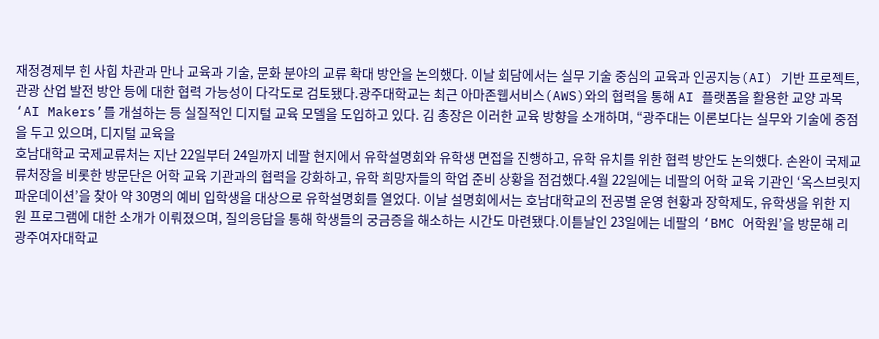재정경제부 힌 사힙 차관과 만나 교육과 기술, 문화 분야의 교류 확대 방안을 논의했다. 이날 회담에서는 실무 기술 중심의 교육과 인공지능(AI) 기반 프로젝트, 관광 산업 발전 방안 등에 대한 협력 가능성이 다각도로 검토됐다.광주대학교는 최근 아마존웹서비스(AWS)와의 협력을 통해 AI 플랫폼을 활용한 교양 과목 ‘AI Makers’를 개설하는 등 실질적인 디지털 교육 모델을 도입하고 있다. 김 총장은 이러한 교육 방향을 소개하며, “광주대는 이론보다는 실무와 기술에 중점을 두고 있으며, 디지털 교육을
호남대학교 국제교류처는 지난 22일부터 24일까지 네팔 현지에서 유학설명회와 유학생 면접을 진행하고, 유학 유치를 위한 협력 방안도 논의했다. 손완이 국제교류처장을 비롯한 방문단은 어학 교육 기관과의 협력을 강화하고, 유학 희망자들의 학업 준비 상황을 점검했다.4월 22일에는 네팔의 어학 교육 기관인 ‘옥스브릿지 파운데이션’을 찾아 약 30명의 예비 입학생을 대상으로 유학설명회를 열었다. 이날 설명회에서는 호남대학교의 전공별 운영 현황과 장학제도, 유학생을 위한 지원 프로그램에 대한 소개가 이뤄졌으며, 질의응답을 통해 학생들의 궁금증을 해소하는 시간도 마련됐다.이튿날인 23일에는 네팔의 ‘BMC 어학원’을 방문해 리
광주여자대학교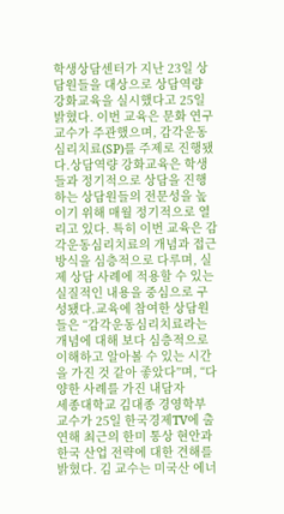학생상담센터가 지난 23일 상담원들을 대상으로 상담역량 강화교육을 실시했다고 25일 밝혔다. 이번 교육은 문화 연구교수가 주관했으며, 감각운동심리치료(SP)를 주제로 진행됐다.상담역량 강화교육은 학생들과 정기적으로 상담을 진행하는 상담원들의 전문성을 높이기 위해 매월 정기적으로 열리고 있다. 특히 이번 교육은 감각운동심리치료의 개념과 접근 방식을 심층적으로 다루며, 실제 상담 사례에 적용할 수 있는 실질적인 내용을 중심으로 구성됐다.교육에 참여한 상담원들은 “감각운동심리치료라는 개념에 대해 보다 심층적으로 이해하고 알아볼 수 있는 시간을 가진 것 같아 좋았다”며, “다양한 사례를 가진 내담자
세종대학교 김대종 경영학부 교수가 25일 한국경제TV에 출연해 최근의 한미 통상 현안과 한국 산업 전략에 대한 견해를 밝혔다. 김 교수는 미국산 에너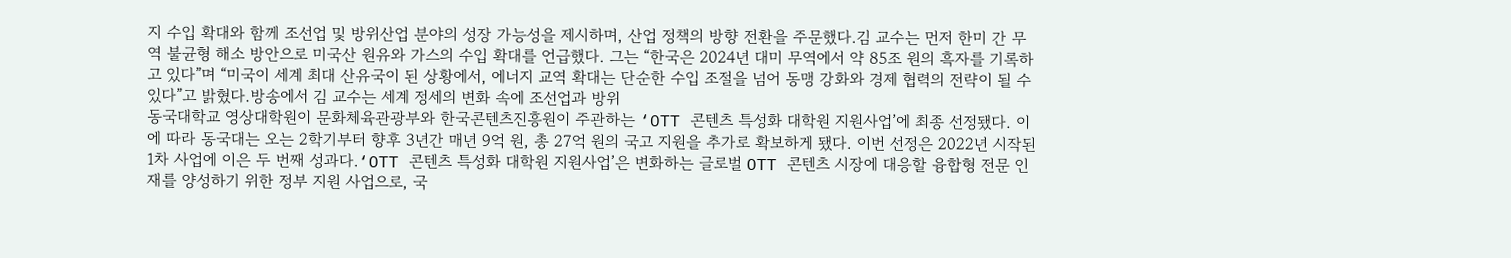지 수입 확대와 함께 조선업 및 방위산업 분야의 성장 가능성을 제시하며, 산업 정책의 방향 전환을 주문했다.김 교수는 먼저 한미 간 무역 불균형 해소 방안으로 미국산 원유와 가스의 수입 확대를 언급했다. 그는 “한국은 2024년 대미 무역에서 약 85조 원의 흑자를 기록하고 있다”며 “미국이 세계 최대 산유국이 된 상황에서, 에너지 교역 확대는 단순한 수입 조절을 넘어 동맹 강화와 경제 협력의 전략이 될 수 있다”고 밝혔다.방송에서 김 교수는 세계 정세의 변화 속에 조선업과 방위
동국대학교 영상대학원이 문화체육관광부와 한국콘텐츠진흥원이 주관하는 ‘OTT 콘텐츠 특성화 대학원 지원사업’에 최종 선정됐다. 이에 따라 동국대는 오는 2학기부터 향후 3년간 매년 9억 원, 총 27억 원의 국고 지원을 추가로 확보하게 됐다. 이번 선정은 2022년 시작된 1차 사업에 이은 두 번째 성과다.‘OTT 콘텐츠 특성화 대학원 지원사업’은 변화하는 글로벌 OTT 콘텐츠 시장에 대응할 융합형 전문 인재를 양성하기 위한 정부 지원 사업으로, 국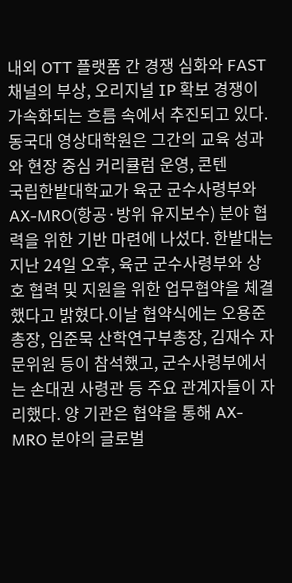내외 OTT 플랫폼 간 경쟁 심화와 FAST 채널의 부상, 오리지널 IP 확보 경쟁이 가속화되는 흐름 속에서 추진되고 있다.동국대 영상대학원은 그간의 교육 성과와 현장 중심 커리큘럼 운영, 콘텐
국립한밭대학교가 육군 군수사령부와 AX-MRO(항공·방위 유지보수) 분야 협력을 위한 기반 마련에 나섰다. 한밭대는 지난 24일 오후, 육군 군수사령부와 상호 협력 및 지원을 위한 업무협약을 체결했다고 밝혔다.이날 협약식에는 오용준 총장, 임준묵 산학연구부총장, 김재수 자문위원 등이 참석했고, 군수사령부에서는 손대권 사령관 등 주요 관계자들이 자리했다. 양 기관은 협약을 통해 AX-MRO 분야의 글로벌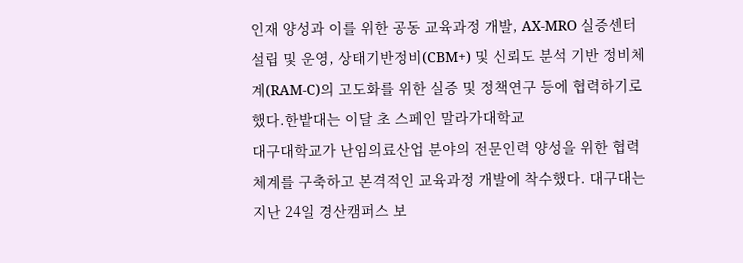인재 양성과 이를 위한 공동 교육과정 개발, AX-MRO 실증센터 설립 및 운영, 상태기반정비(CBM+) 및 신뢰도 분석 기반 정비체계(RAM-C)의 고도화를 위한 실증 및 정책연구 등에 협력하기로 했다.한밭대는 이달 초 스페인 말라가대학교
대구대학교가 난임의료산업 분야의 전문인력 양성을 위한 협력 체계를 구축하고 본격적인 교육과정 개발에 착수했다. 대구대는 지난 24일 경산캠퍼스 보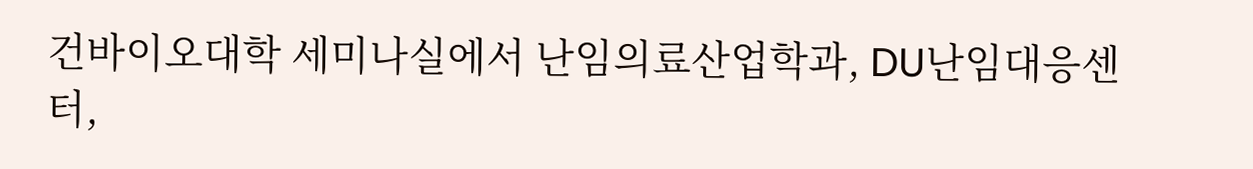건바이오대학 세미나실에서 난임의료산업학과, DU난임대응센터,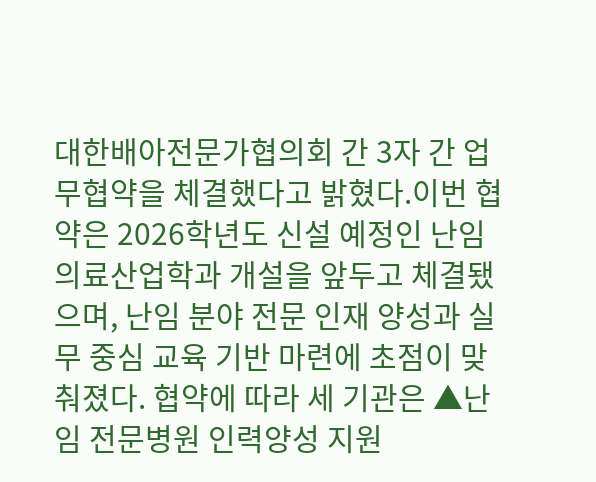대한배아전문가협의회 간 3자 간 업무협약을 체결했다고 밝혔다.이번 협약은 2026학년도 신설 예정인 난임의료산업학과 개설을 앞두고 체결됐으며, 난임 분야 전문 인재 양성과 실무 중심 교육 기반 마련에 초점이 맞춰졌다. 협약에 따라 세 기관은 ▲난임 전문병원 인력양성 지원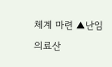체계 마련 ▲난임 의료산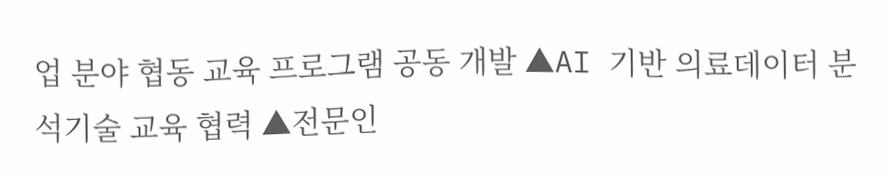업 분야 협동 교육 프로그램 공동 개발 ▲AI 기반 의료데이터 분석기술 교육 협력 ▲전문인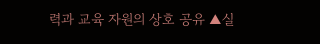력과 교육 자원의 상호 공유 ▲실